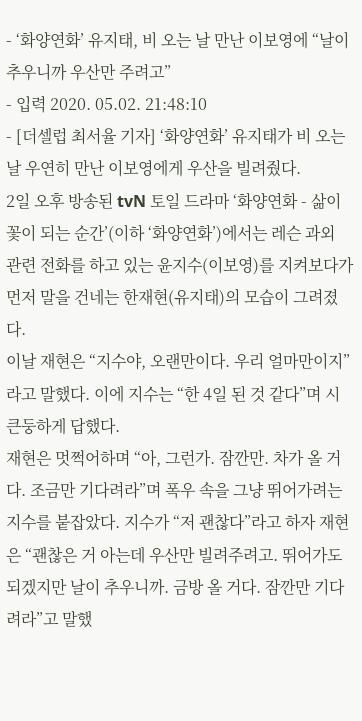- ‘화양연화’ 유지태, 비 오는 날 만난 이보영에 “날이 추우니까 우산만 주려고”
- 입력 2020. 05.02. 21:48:10
- [더셀럽 최서율 기자] ‘화양연화’ 유지태가 비 오는 날 우연히 만난 이보영에게 우산을 빌려줬다.
2일 오후 방송된 tvN 토일 드라마 ‘화양연화 - 삶이 꽃이 되는 순간’(이하 ‘화양연화’)에서는 레슨 과외 관련 전화를 하고 있는 윤지수(이보영)를 지켜보다가 먼저 말을 건네는 한재현(유지태)의 모습이 그려졌다.
이날 재현은 “지수야, 오랜만이다. 우리 얼마만이지”라고 말했다. 이에 지수는 “한 4일 된 것 같다”며 시큰둥하게 답했다.
재현은 멋쩍어하며 “아, 그런가. 잠깐만. 차가 올 거다. 조금만 기다려라”며 폭우 속을 그냥 뛰어가려는 지수를 붙잡았다. 지수가 “저 괜찮다”라고 하자 재현은 “괜찮은 거 아는데 우산만 빌려주려고. 뛰어가도 되겠지만 날이 추우니까. 금방 올 거다. 잠깐만 기다려라”고 말했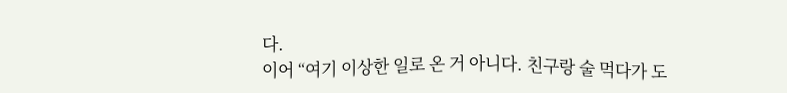다.
이어 “여기 이상한 일로 온 거 아니다. 친구랑 술 먹다가 도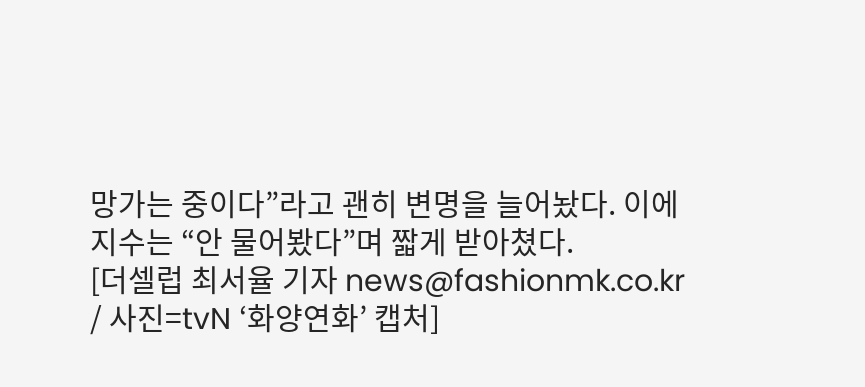망가는 중이다”라고 괜히 변명을 늘어놨다. 이에 지수는 “안 물어봤다”며 짧게 받아쳤다.
[더셀럽 최서율 기자 news@fashionmk.co.kr / 사진=tvN ‘화양연화’ 캡처]